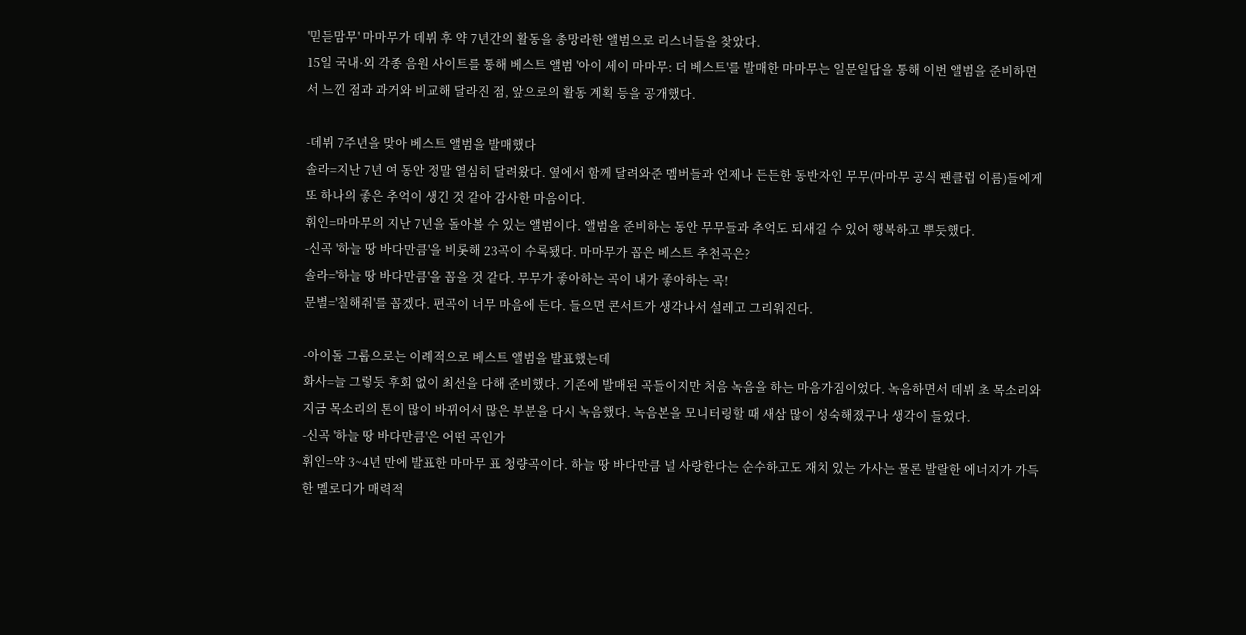'믿듣맘무' 마마무가 데뷔 후 약 7년간의 활동을 총망라한 앨범으로 리스너들을 찾았다.
15일 국내·외 각종 음원 사이트를 통해 베스트 앨범 '아이 세이 마마무: 더 베스트'를 발매한 마마무는 일문일답을 통해 이번 앨범을 준비하면서 느낀 점과 과거와 비교해 달라진 점, 앞으로의 활동 계획 등을 공개했다.

-데뷔 7주년을 맞아 베스트 앨범을 발매했다
솔라=지난 7년 여 동안 정말 열심히 달려왔다. 옆에서 함께 달려와준 멤버들과 언제나 든든한 동반자인 무무(마마무 공식 팬클럽 이름)들에게 또 하나의 좋은 추억이 생긴 것 같아 감사한 마음이다.
휘인=마마무의 지난 7년을 돌아볼 수 있는 앨범이다. 앨범을 준비하는 동안 무무들과 추억도 되새길 수 있어 행복하고 뿌듯했다.
-신곡 '하늘 땅 바다만큼'을 비롯해 23곡이 수록됐다. 마마무가 꼽은 베스트 추천곡은?
솔라='하늘 땅 바다만큼'을 꼽을 것 같다. 무무가 좋아하는 곡이 내가 좋아하는 곡!
문별='칠해줘'를 꼽겠다. 편곡이 너무 마음에 든다. 들으면 콘서트가 생각나서 설레고 그리워진다.

-아이돌 그룹으로는 이례적으로 베스트 앨범을 발표했는데
화사=늘 그렇듯 후회 없이 최선을 다해 준비했다. 기존에 발매된 곡들이지만 처음 녹음을 하는 마음가짐이었다. 녹음하면서 데뷔 초 목소리와 지금 목소리의 톤이 많이 바뀌어서 많은 부분을 다시 녹음했다. 녹음본을 모니터링할 때 새삼 많이 성숙해졌구나 생각이 들었다.
-신곡 '하늘 땅 바다만큼'은 어떤 곡인가
휘인=약 3~4년 만에 발표한 마마무 표 청량곡이다. 하늘 땅 바다만큼 널 사랑한다는 순수하고도 재치 있는 가사는 물론 발랄한 에너지가 가득한 멜로디가 매력적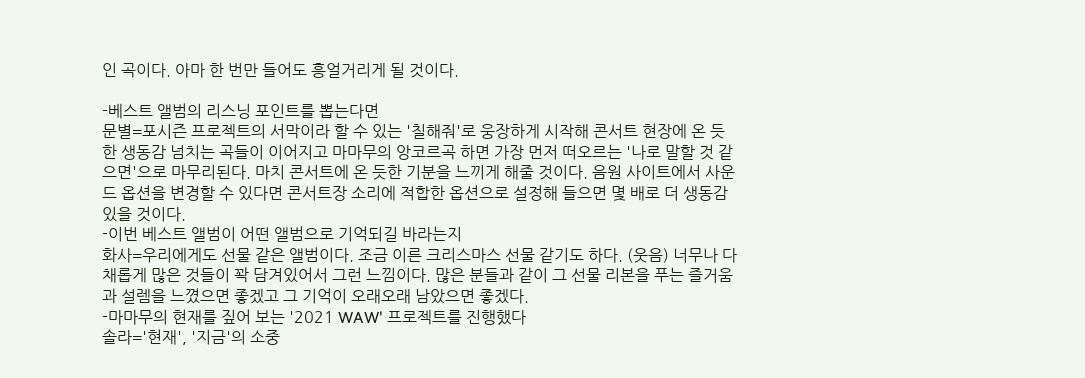인 곡이다. 아마 한 번만 들어도 흥얼거리게 될 것이다.

-베스트 앨범의 리스닝 포인트를 뽑는다면
문별=포시즌 프로젝트의 서막이라 할 수 있는 '칠해줘'로 웅장하게 시작해 콘서트 현장에 온 듯한 생동감 넘치는 곡들이 이어지고 마마무의 앙코르곡 하면 가장 먼저 떠오르는 '나로 말할 것 같으면'으로 마무리된다. 마치 콘서트에 온 듯한 기분을 느끼게 해줄 것이다. 음원 사이트에서 사운드 옵션을 변경할 수 있다면 콘서트장 소리에 적합한 옵션으로 설정해 들으면 몇 배로 더 생동감 있을 것이다.
-이번 베스트 앨범이 어떤 앨범으로 기억되길 바라는지
화사=우리에게도 선물 같은 앨범이다. 조금 이른 크리스마스 선물 같기도 하다. (웃음) 너무나 다채롭게 많은 것들이 꽉 담겨있어서 그런 느낌이다. 많은 분들과 같이 그 선물 리본을 푸는 즐거움과 설렘을 느꼈으면 좋겠고 그 기억이 오래오래 남았으면 좋겠다.
-마마무의 현재를 짚어 보는 '2021 WAW' 프로젝트를 진행했다
솔라='현재', '지금'의 소중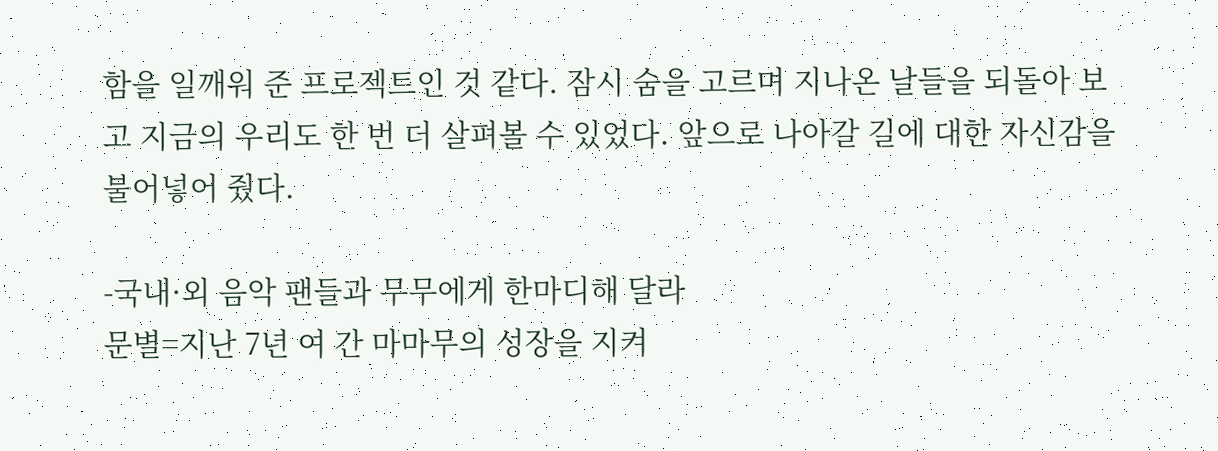함을 일깨워 준 프로젝트인 것 같다. 잠시 숨을 고르며 지나온 날들을 되돌아 보고 지금의 우리도 한 번 더 살펴볼 수 있었다. 앞으로 나아갈 길에 대한 자신감을 불어넣어 줬다.

-국내·외 음악 팬들과 무무에게 한마디해 달라
문별=지난 7년 여 간 마마무의 성장을 지켜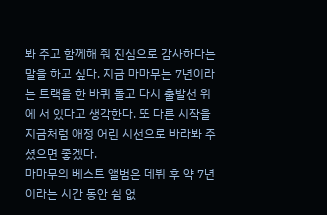봐 주고 함께해 줘 진심으로 감사하다는 말을 하고 싶다. 지금 마마무는 7년이라는 트랙을 한 바퀴 돌고 다시 출발선 위에 서 있다고 생각한다. 또 다른 시작을 지금처럼 애정 어린 시선으로 바라봐 주셨으면 좋겠다.
마마무의 베스트 앨범은 데뷔 후 약 7년이라는 시간 동안 쉼 없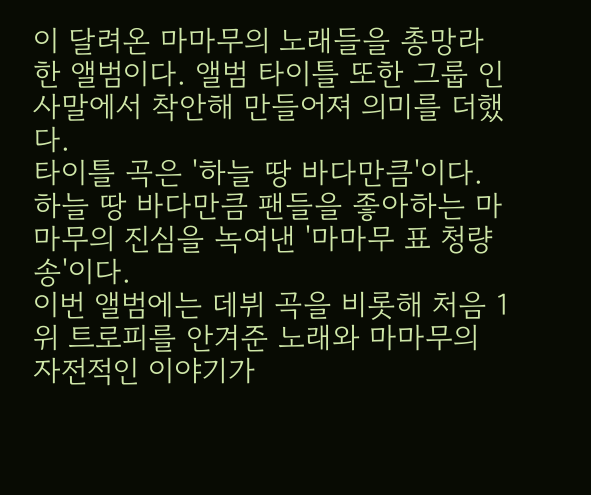이 달려온 마마무의 노래들을 총망라한 앨범이다. 앨범 타이틀 또한 그룹 인사말에서 착안해 만들어져 의미를 더했다.
타이틀 곡은 '하늘 땅 바다만큼'이다. 하늘 땅 바다만큼 팬들을 좋아하는 마마무의 진심을 녹여낸 '마마무 표 청량송'이다.
이번 앨범에는 데뷔 곡을 비롯해 처음 1위 트로피를 안겨준 노래와 마마무의 자전적인 이야기가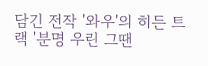담긴 전작 '와우'의 히든 트랙 '분명 우린 그땐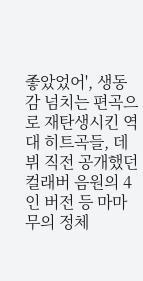좋았었어', 생동감 넘치는 편곡으로 재탄생시킨 역대 히트곡들, 데뷔 직전 공개했던 컬래버 음원의 4인 버전 등 마마무의 정체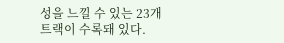성을 느낄 수 있는 23개 트랙이 수록돼 있다.